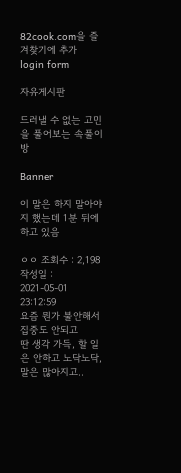82cook.com을 즐겨찾기에 추가
login form

자유게시판

드러낼 수 없는 고민을 풀어보는 속풀이방

Banner

이 말은 하지 말아야지 했는데 1분 뒤에 하고 있음

ㅇㅇ 조회수 : 2,198
작성일 : 2021-05-01 23:12:59
요즘 뭔가 불안해서 집중도 안되고
딴 생각 가득, 할 일은 안하고 노닥노닥, 말은 많아지고..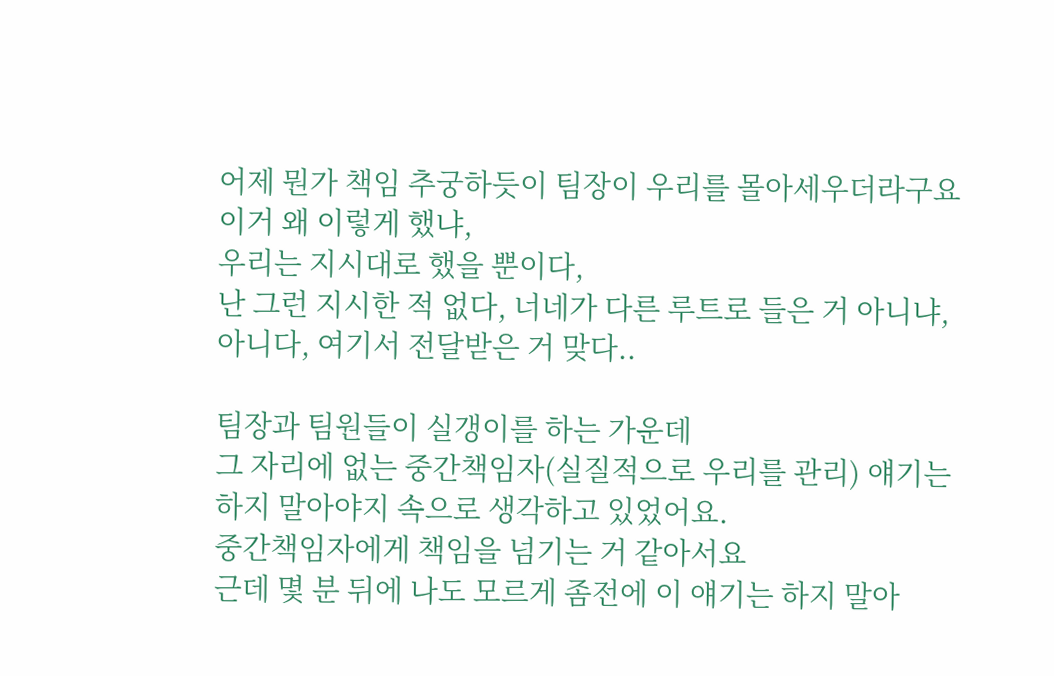어제 뭔가 책임 추궁하듯이 팀장이 우리를 몰아세우더라구요
이거 왜 이렇게 했냐,
우리는 지시대로 했을 뿐이다,
난 그런 지시한 적 없다, 너네가 다른 루트로 들은 거 아니냐,
아니다, 여기서 전달받은 거 맞다..

팀장과 팀원들이 실갱이를 하는 가운데
그 자리에 없는 중간책임자(실질적으로 우리를 관리) 얘기는
하지 말아야지 속으로 생각하고 있었어요.
중간책임자에게 책임을 넘기는 거 같아서요
근데 몇 분 뒤에 나도 모르게 좀전에 이 얘기는 하지 말아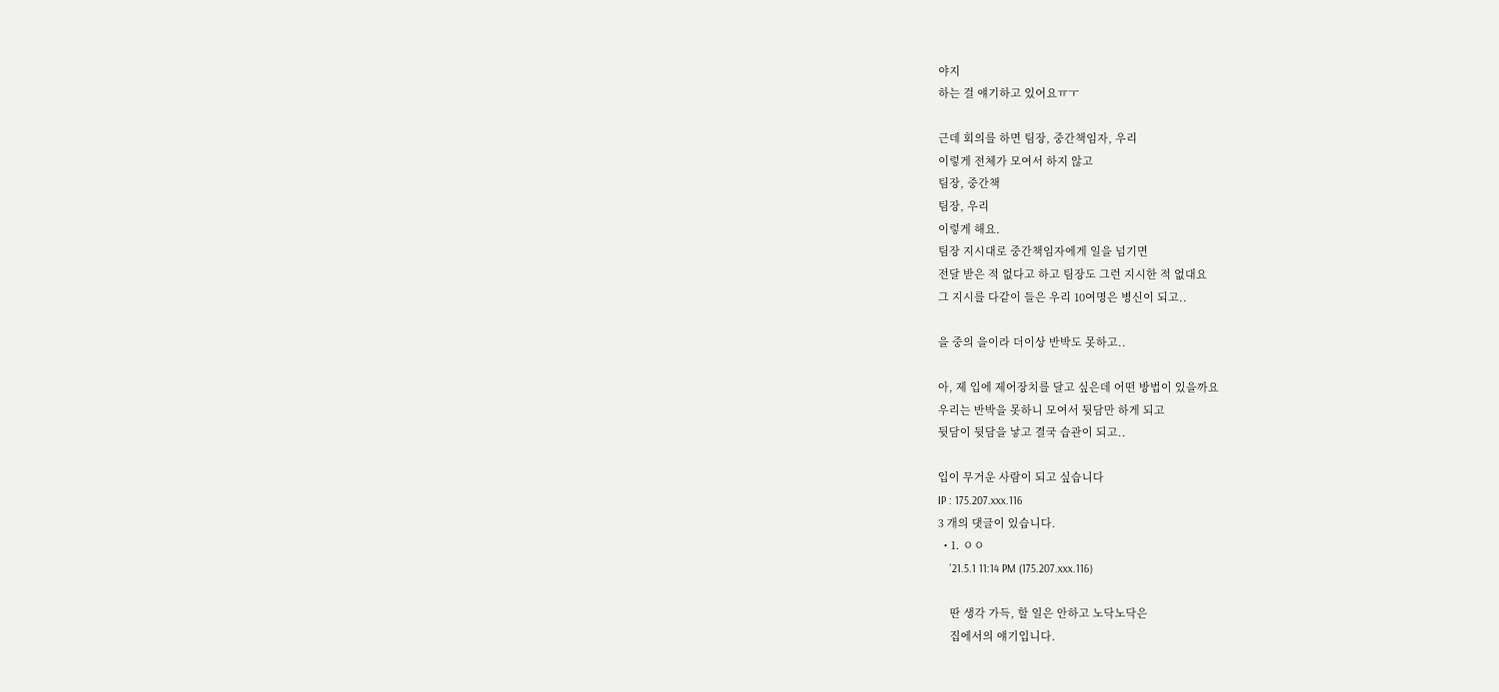야지
하는 걸 얘기하고 있어요ㅠㅜ

근데 회의를 하면 팀장, 중간책임자, 우리
이렇게 전체가 모여서 하지 않고
팀장, 중간책
팀장, 우리
이렇게 해요.
팀장 지시대로 중간책임자에게 일을 넘기면
전달 받은 적 없다고 하고 팀장도 그런 지시한 적 없대요
그 지시를 다같이 들은 우리 10여명은 병신이 되고..

을 중의 을이라 더이상 반박도 못하고..

아, 제 입에 제어장치를 달고 싶은데 어떤 방법이 있을까요
우리는 반박을 못하니 모여서 뒷담만 하게 되고
뒷담이 뒷담을 낳고 결국 습관이 되고..

입이 무거운 사람이 되고 싶습니다
IP : 175.207.xxx.116
3 개의 댓글이 있습니다.
  • 1. ㅇㅇ
    '21.5.1 11:14 PM (175.207.xxx.116)

    딴 생각 가득, 할 일은 안하고 노닥노닥은
    집에서의 얘기입니다.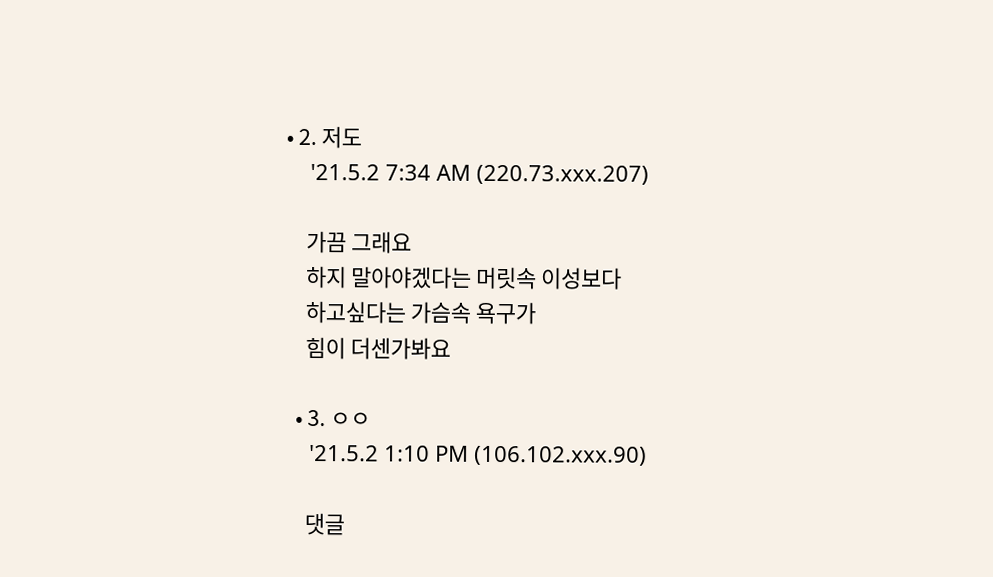• 2. 저도
    '21.5.2 7:34 AM (220.73.xxx.207)

    가끔 그래요
    하지 말아야겠다는 머릿속 이성보다
    하고싶다는 가슴속 욕구가
    힘이 더센가봐요

  • 3. ㅇㅇ
    '21.5.2 1:10 PM (106.102.xxx.90)

    댓글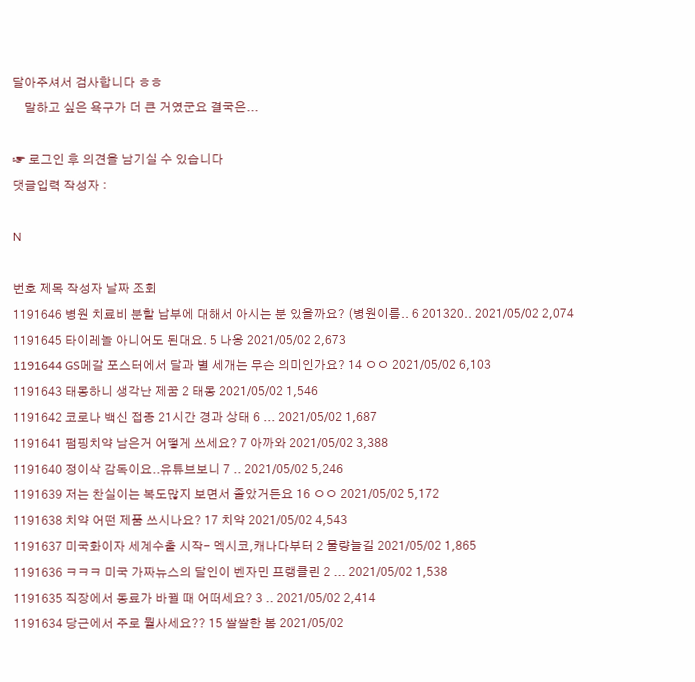달아주셔서 검사합니다 ㅎㅎ
    말하고 싶은 욕구가 더 큰 거였군요 결국은...

☞ 로그인 후 의견을 남기실 수 있습니다
댓글입력 작성자 :

N

번호 제목 작성자 날짜 조회
1191646 병원 치료비 분할 납부에 대해서 아시는 분 있을까요? (병원이름.. 6 201320.. 2021/05/02 2,074
1191645 타이레놀 아니어도 된대요. 5 나옹 2021/05/02 2,673
1191644 GS메갈 포스터에서 달과 별 세개는 무슨 의미인가요? 14 ㅇㅇ 2021/05/02 6,103
1191643 태몽하니 생각난 제꿈 2 태몽 2021/05/02 1,546
1191642 코로나 백신 접종 21시간 경과 상태 6 ... 2021/05/02 1,687
1191641 펌핑치약 남은거 어떻게 쓰세요? 7 아까와 2021/05/02 3,388
1191640 정이삭 감독이요..유튜브보니 7 .. 2021/05/02 5,246
1191639 저는 찬실이는 복도많지 보면서 졸았거든요 16 ㅇㅇ 2021/05/02 5,172
1191638 치약 어떤 제품 쓰시나요? 17 치약 2021/05/02 4,543
1191637 미국화이자 세계수출 시작- 멕시코,캐나다부터 2 물량늘길 2021/05/02 1,865
1191636 ㅋㅋㅋ 미국 가짜뉴스의 달인이 벤자민 프랭클린 2 ... 2021/05/02 1,538
1191635 직장에서 동료가 바뀔 때 어떠세요? 3 .. 2021/05/02 2,414
1191634 당근에서 주로 뭘사세요?? 15 쌀쌀한 봄 2021/05/02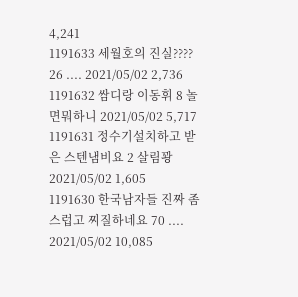4,241
1191633 세월호의 진실???? 26 .... 2021/05/02 2,736
1191632 쌈디랑 이동휘 8 놀면뭐하니 2021/05/02 5,717
1191631 정수기설치하고 받은 스텐냄비요 2 살림꽝 2021/05/02 1,605
1191630 한국남자들 진짜 좀스럽고 찌질하네요 70 .... 2021/05/02 10,085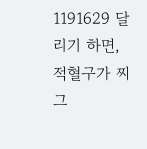1191629 달리기 하면, 적혈구가 찌그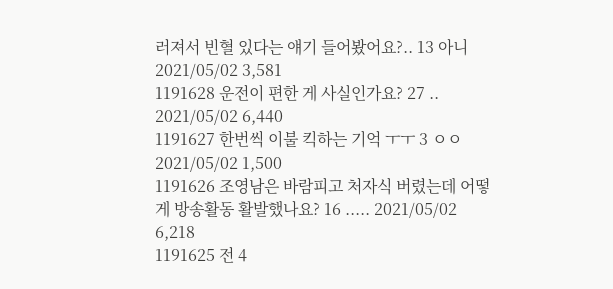러져서 빈혈 있다는 얘기 들어봤어요?.. 13 아니 2021/05/02 3,581
1191628 운전이 편한 게 사실인가요? 27 .. 2021/05/02 6,440
1191627 한번씩 이불 킥하는 기억 ㅜㅜ 3 ㅇㅇ 2021/05/02 1,500
1191626 조영남은 바람피고 처자식 버렸는데 어떻게 방송활동 활발했나요? 16 ..... 2021/05/02 6,218
1191625 전 4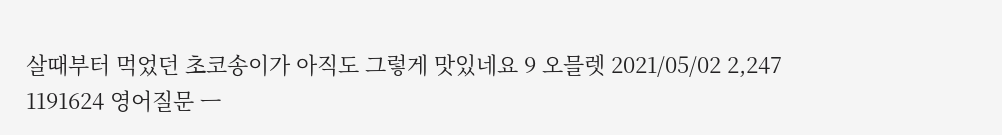살때부터 먹었던 초코송이가 아직도 그렇게 맛있네요 9 오믈렛 2021/05/02 2,247
1191624 영어질문 ㅡ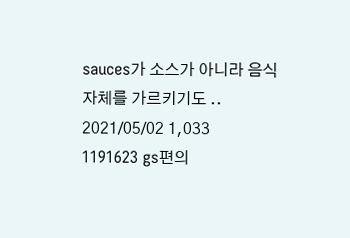sauces가 소스가 아니라 음식 자체를 가르키기도 .. 2021/05/02 1,033
1191623 gs편의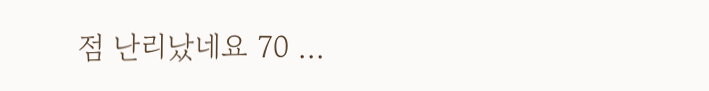점 난리났네요 70 ...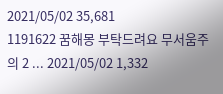2021/05/02 35,681
1191622 꿈해몽 부탁드려요 무서움주의 2 ... 2021/05/02 1,332